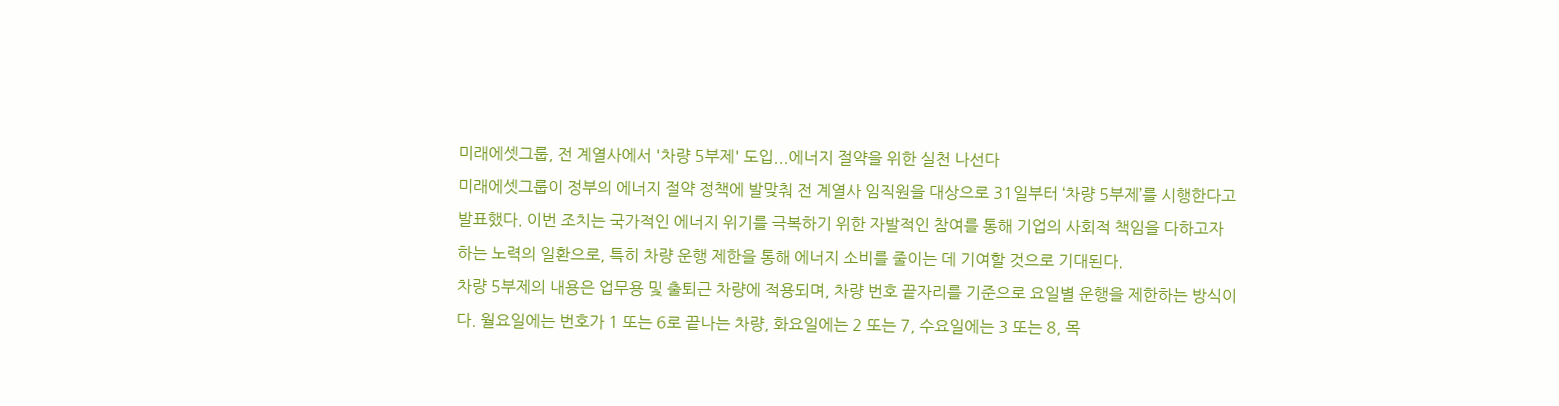미래에셋그룹, 전 계열사에서 '차량 5부제' 도입...에너지 절약을 위한 실천 나선다
미래에셋그룹이 정부의 에너지 절약 정책에 발맞춰 전 계열사 임직원을 대상으로 31일부터 ‘차량 5부제’를 시행한다고 발표했다. 이번 조치는 국가적인 에너지 위기를 극복하기 위한 자발적인 참여를 통해 기업의 사회적 책임을 다하고자 하는 노력의 일환으로, 특히 차량 운행 제한을 통해 에너지 소비를 줄이는 데 기여할 것으로 기대된다.
차량 5부제의 내용은 업무용 및 출퇴근 차량에 적용되며, 차량 번호 끝자리를 기준으로 요일별 운행을 제한하는 방식이다. 월요일에는 번호가 1 또는 6로 끝나는 차량, 화요일에는 2 또는 7, 수요일에는 3 또는 8, 목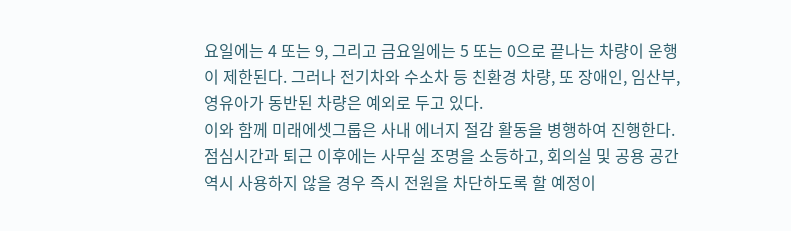요일에는 4 또는 9, 그리고 금요일에는 5 또는 0으로 끝나는 차량이 운행이 제한된다. 그러나 전기차와 수소차 등 친환경 차량, 또 장애인, 임산부, 영유아가 동반된 차량은 예외로 두고 있다.
이와 함께 미래에셋그룹은 사내 에너지 절감 활동을 병행하여 진행한다. 점심시간과 퇴근 이후에는 사무실 조명을 소등하고, 회의실 및 공용 공간 역시 사용하지 않을 경우 즉시 전원을 차단하도록 할 예정이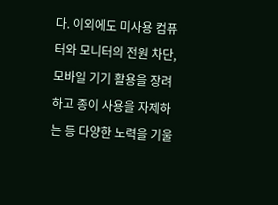다. 이외에도 미사용 컴퓨터와 모니터의 전원 차단, 모바일 기기 활용을 장려하고 종이 사용을 자제하는 등 다양한 노력을 기울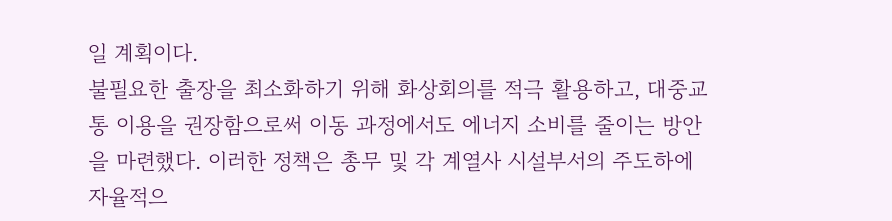일 계획이다.
불필요한 출장을 최소화하기 위해 화상회의를 적극 활용하고, 대중교통 이용을 권장함으로써 이동 과정에서도 에너지 소비를 줄이는 방안을 마련했다. 이러한 정책은 총무 및 각 계열사 시설부서의 주도하에 자율적으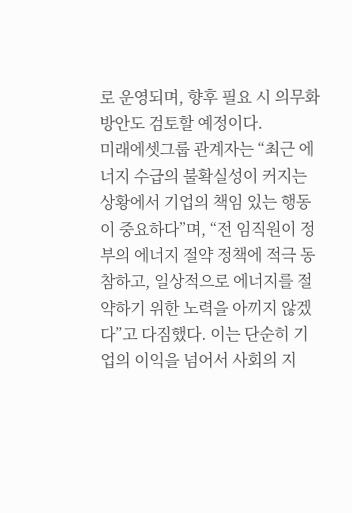로 운영되며, 향후 필요 시 의무화 방안도 검토할 예정이다.
미래에셋그룹 관계자는 “최근 에너지 수급의 불확실성이 커지는 상황에서 기업의 책임 있는 행동이 중요하다”며, “전 임직원이 정부의 에너지 절약 정책에 적극 동참하고, 일상적으로 에너지를 절약하기 위한 노력을 아끼지 않겠다”고 다짐했다. 이는 단순히 기업의 이익을 넘어서 사회의 지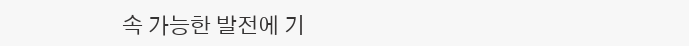속 가능한 발전에 기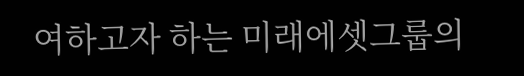여하고자 하는 미래에셋그룹의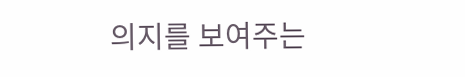의지를 보여주는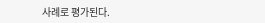사례로 평가된다.